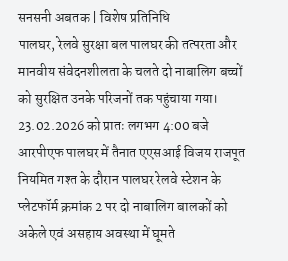सनसनी अबतक | विशेष प्रतिनिधि
पालघर, रेलवे सुरक्षा बल पालघर की तत्परता और मानवीय संवेदनशीलता के चलते दो नाबालिग बच्चों को सुरक्षित उनके परिजनों तक पहुंचाया गया। 23.02.2026 को प्रातः लगभग 4:00 बजे आरपीएफ पालघर में तैनात एएसआई विजय राजपूत नियमित गश्त के दौरान पालघर रेलवे स्टेशन के प्लेटफॉर्म क्रमांक 2 पर दो नाबालिग बालकों को अकेले एवं असहाय अवस्था में घूमते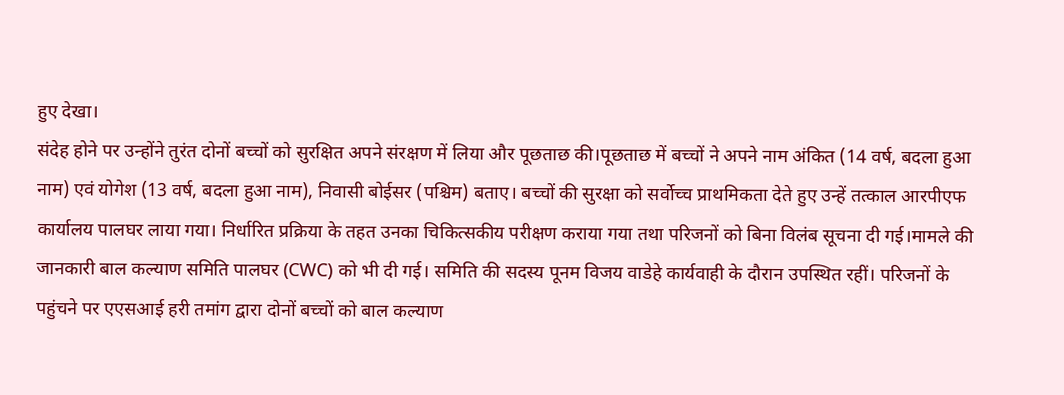हुए देखा।
संदेह होने पर उन्होंने तुरंत दोनों बच्चों को सुरक्षित अपने संरक्षण में लिया और पूछताछ की।पूछताछ में बच्चों ने अपने नाम अंकित (14 वर्ष, बदला हुआ नाम) एवं योगेश (13 वर्ष, बदला हुआ नाम), निवासी बोईसर (पश्चिम) बताए। बच्चों की सुरक्षा को सर्वोच्च प्राथमिकता देते हुए उन्हें तत्काल आरपीएफ कार्यालय पालघर लाया गया। निर्धारित प्रक्रिया के तहत उनका चिकित्सकीय परीक्षण कराया गया तथा परिजनों को बिना विलंब सूचना दी गई।मामले की जानकारी बाल कल्याण समिति पालघर (CWC) को भी दी गई। समिति की सदस्य पूनम विजय वाडेहे कार्यवाही के दौरान उपस्थित रहीं। परिजनों के पहुंचने पर एएसआई हरी तमांग द्वारा दोनों बच्चों को बाल कल्याण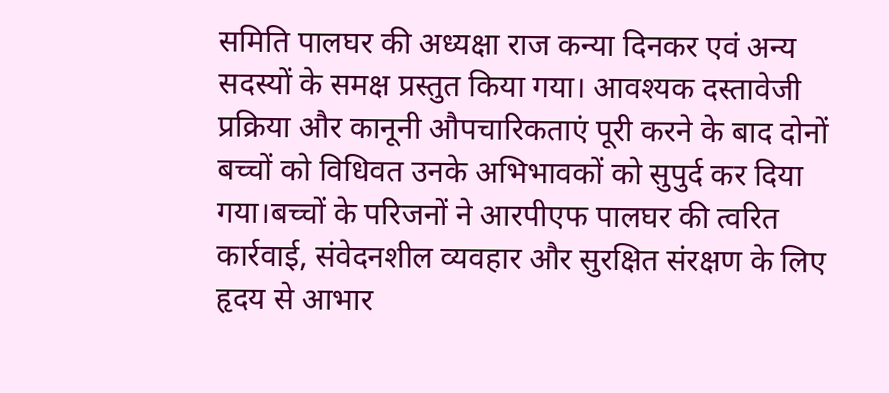समिति पालघर की अध्यक्षा राज कन्या दिनकर एवं अन्य सदस्यों के समक्ष प्रस्तुत किया गया। आवश्यक दस्तावेजी प्रक्रिया और कानूनी औपचारिकताएं पूरी करने के बाद दोनों बच्चों को विधिवत उनके अभिभावकों को सुपुर्द कर दिया गया।बच्चों के परिजनों ने आरपीएफ पालघर की त्वरित कार्रवाई, संवेदनशील व्यवहार और सुरक्षित संरक्षण के लिए हृदय से आभार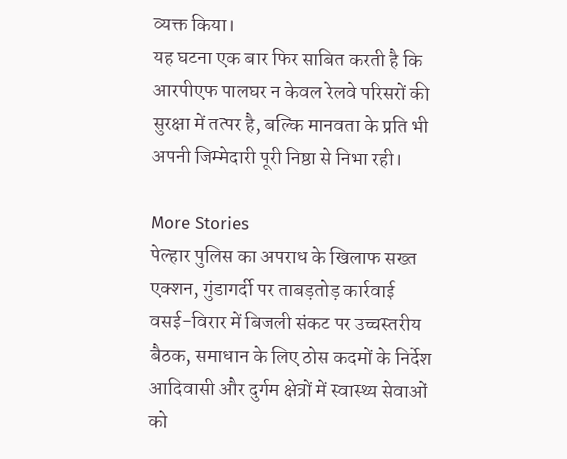व्यक्त किया।
यह घटना एक बार फिर साबित करती है कि आरपीएफ पालघर न केवल रेलवे परिसरों की सुरक्षा में तत्पर है, बल्कि मानवता के प्रति भी अपनी जिम्मेदारी पूरी निष्ठा से निभा रही।

More Stories
पेल्हार पुलिस का अपराध के खिलाफ सख्त एक्शन, गुंडागर्दी पर ताबड़तोड़ कार्रवाई
वसई-विरार में बिजली संकट पर उच्चस्तरीय बैठक, समाधान के लिए ठोस कदमों के निर्देश
आदिवासी और दुर्गम क्षेत्रों में स्वास्थ्य सेवाओं को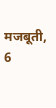मजबूती, 6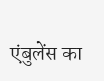एंबुलेंस का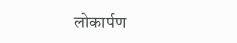लोकार्पण